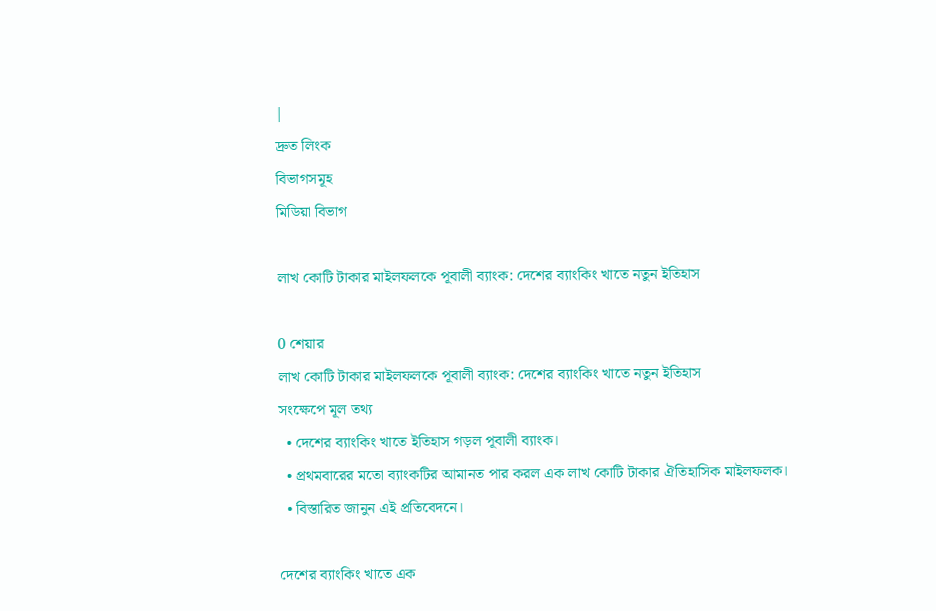|
দ্রুত লিংক
বিভাগসমূহ
মিডিয়া বিভাগ

লাখ কোটি টাকার মাইলফলকে পূবালী ব্যাংক: দেশের ব্যাংকিং খাতে নতুন ইতিহাস

0 শেয়ার
লাখ কোটি টাকার মাইলফলকে পূবালী ব্যাংক: দেশের ব্যাংকিং খাতে নতুন ইতিহাস
সংক্ষেপে মূল তথ্য
  • দেশের ব্যাংকিং খাতে ইতিহাস গড়ল পূবালী ব্যাংক।
  • প্রথমবারের মতো ব্যাংকটির আমানত পার করল এক লাখ কোটি টাকার ঐতিহাসিক মাইলফলক।
  • বিস্তারিত জানুন এই প্রতিবেদনে।

দেশের ব্যাংকিং খাতে এক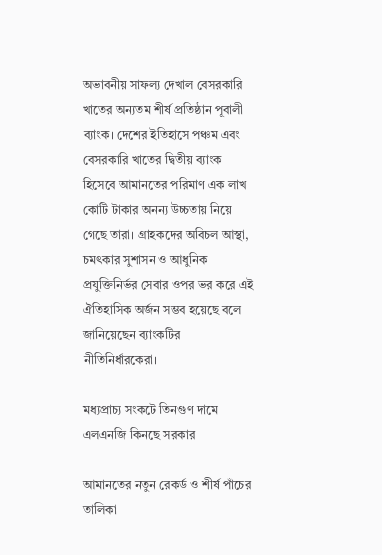অভাবনীয় সাফল্য দেখাল বেসরকারি খাতের অন্যতম শীর্ষ প্রতিষ্ঠান পূবালী ব্যাংক। দেশের ইতিহাসে পঞ্চম এবং বেসরকারি খাতের দ্বিতীয় ব্যাংক হিসেবে আমানতের পরিমাণ এক লাখ কোটি টাকার অনন্য উচ্চতায় নিয়ে গেছে তারা। গ্রাহকদের অবিচল আস্থা, চমৎকার সুশাসন ও আধুনিক প্রযুক্তিনির্ভর সেবার ওপর ভর করে এই ঐতিহাসিক অর্জন সম্ভব হয়েছে বলে জানিয়েছেন ব্যাংকটির নীতিনির্ধারকেরা।

মধ্যপ্রাচ্য সংকটে তিনগুণ দামে এলএনজি কিনছে সরকার

আমানতের নতুন রেকর্ড ও শীর্ষ পাঁচের তালিকা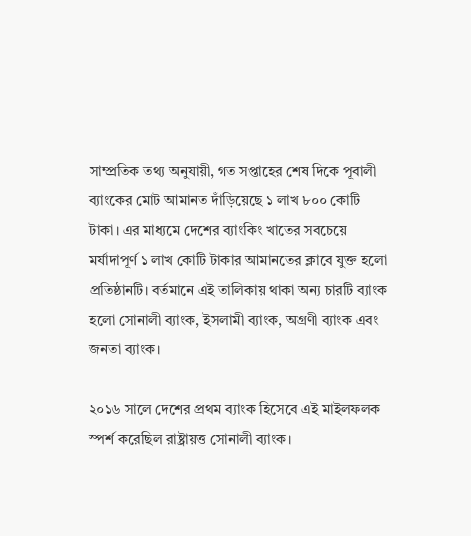সাম্প্রতিক তথ্য অনুযায়ী, গত সপ্তাহের শেষ দিকে পূবালী ব্যাংকের মোট আমানত দাঁড়িয়েছে ১ লাখ ৮০০ কোটি টাকা। এর মাধ্যমে দেশের ব্যাংকিং খাতের সবচেয়ে মর্যাদাপূর্ণ ১ লাখ কোটি টাকার আমানতের ক্লাবে যুক্ত হলো প্রতিষ্ঠানটি। বর্তমানে এই তালিকায় থাকা অন্য চারটি ব্যাংক হলো সোনালী ব্যাংক, ইসলামী ব্যাংক, অগ্রণী ব্যাংক এবং জনতা ব্যাংক।

২০১৬ সালে দেশের প্রথম ব্যাংক হিসেবে এই মাইলফলক স্পর্শ করেছিল রাষ্ট্রায়ত্ত সোনালী ব্যাংক।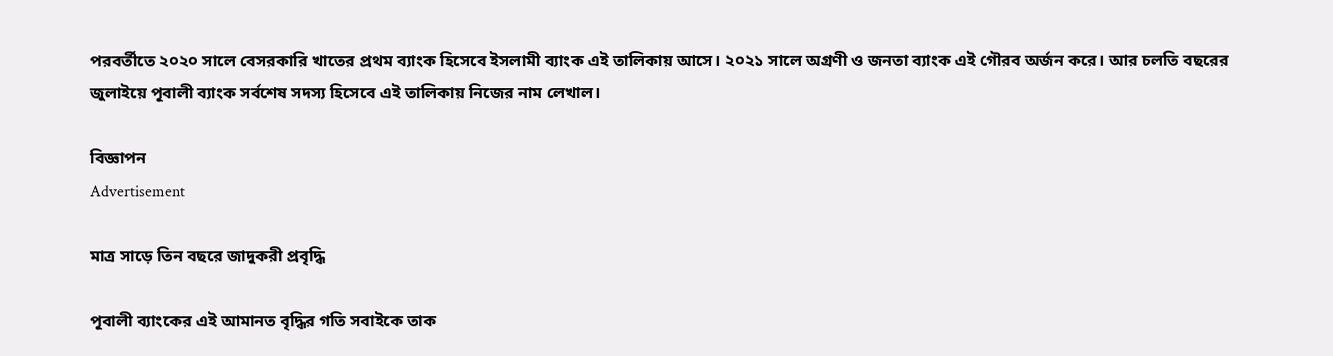পরবর্তীতে ২০২০ সালে বেসরকারি খাতের প্রথম ব্যাংক হিসেবে ইসলামী ব্যাংক এই তালিকায় আসে। ২০২১ সালে অগ্রণী ও জনতা ব্যাংক এই গৌরব অর্জন করে। আর চলতি বছরের জুলাইয়ে পূবালী ব্যাংক সর্বশেষ সদস্য হিসেবে এই তালিকায় নিজের নাম লেখাল।

বিজ্ঞাপন
Advertisement

মাত্র সাড়ে তিন বছরে জাদুকরী প্রবৃদ্ধি

পূবালী ব্যাংকের এই আমানত বৃদ্ধির গতি সবাইকে তাক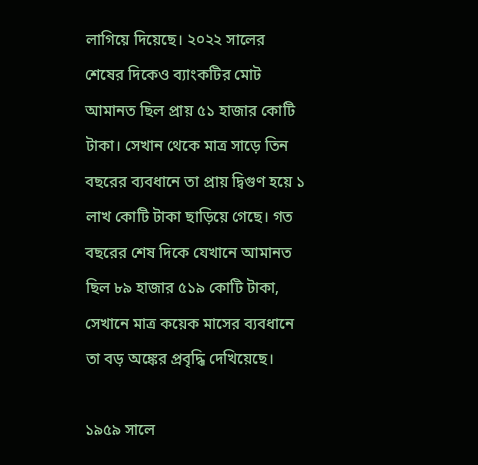লাগিয়ে দিয়েছে। ২০২২ সালের শেষের দিকেও ব্যাংকটির মোট আমানত ছিল প্রায় ৫১ হাজার কোটি টাকা। সেখান থেকে মাত্র সাড়ে তিন বছরের ব্যবধানে তা প্রায় দ্বিগুণ হয়ে ১ লাখ কোটি টাকা ছাড়িয়ে গেছে। গত বছরের শেষ দিকে যেখানে আমানত ছিল ৮৯ হাজার ৫১৯ কোটি টাকা, সেখানে মাত্র কয়েক মাসের ব্যবধানে তা বড় অঙ্কের প্রবৃদ্ধি দেখিয়েছে।

১৯৫৯ সালে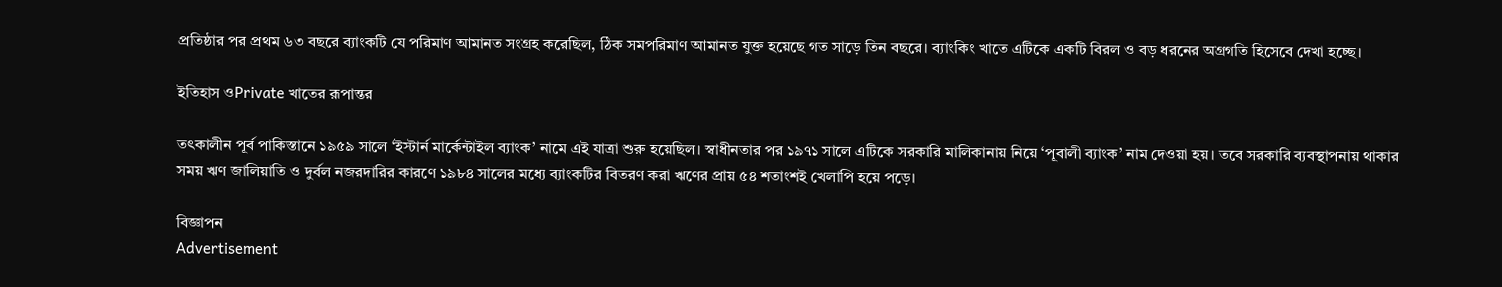প্রতিষ্ঠার পর প্রথম ৬৩ বছরে ব্যাংকটি যে পরিমাণ আমানত সংগ্রহ করেছিল, ঠিক সমপরিমাণ আমানত যুক্ত হয়েছে গত সাড়ে তিন বছরে। ব্যাংকিং খাতে এটিকে একটি বিরল ও বড় ধরনের অগ্রগতি হিসেবে দেখা হচ্ছে।

ইতিহাস ওPrivate খাতের রূপান্তর

তৎকালীন পূর্ব পাকিস্তানে ১৯৫৯ সালে ‘ইস্টার্ন মার্কেন্টাইল ব্যাংক’ নামে এই যাত্রা শুরু হয়েছিল। স্বাধীনতার পর ১৯৭১ সালে এটিকে সরকারি মালিকানায় নিয়ে ‘পূবালী ব্যাংক’ নাম দেওয়া হয়। তবে সরকারি ব্যবস্থাপনায় থাকার সময় ঋণ জালিয়াতি ও দুর্বল নজরদারির কারণে ১৯৮৪ সালের মধ্যে ব্যাংকটির বিতরণ করা ঋণের প্রায় ৫৪ শতাংশই খেলাপি হয়ে পড়ে।

বিজ্ঞাপন
Advertisement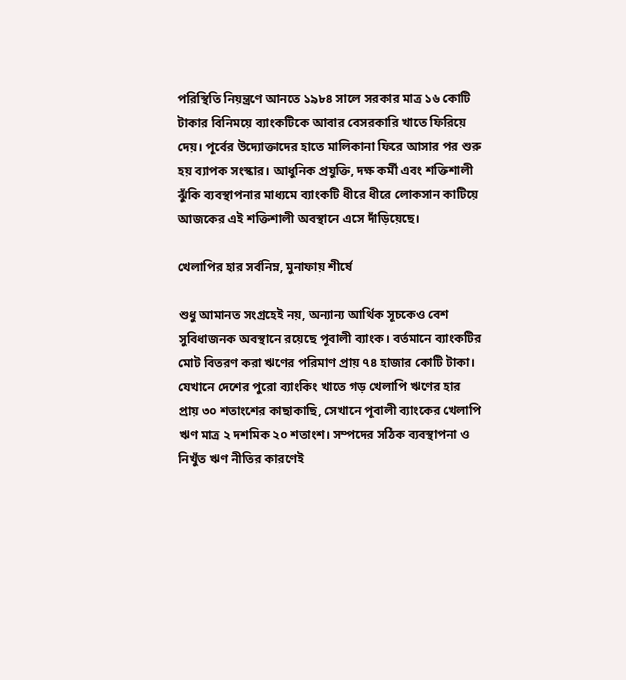পরিস্থিতি নিয়ন্ত্রণে আনতে ১৯৮৪ সালে সরকার মাত্র ১৬ কোটি টাকার বিনিময়ে ব্যাংকটিকে আবার বেসরকারি খাতে ফিরিয়ে দেয়। পূর্বের উদ্যোক্তাদের হাতে মালিকানা ফিরে আসার পর শুরু হয় ব্যাপক সংস্কার। আধুনিক প্রযুক্তি, দক্ষ কর্মী এবং শক্তিশালী ঝুঁকি ব্যবস্থাপনার মাধ্যমে ব্যাংকটি ধীরে ধীরে লোকসান কাটিয়ে আজকের এই শক্তিশালী অবস্থানে এসে দাঁড়িয়েছে।

খেলাপির হার সর্বনিম্ন, মুনাফায় শীর্ষে

শুধু আমানত সংগ্রহেই নয়, অন্যান্য আর্থিক সূচকেও বেশ সুবিধাজনক অবস্থানে রয়েছে পূবালী ব্যাংক। বর্তমানে ব্যাংকটির মোট বিতরণ করা ঋণের পরিমাণ প্রায় ৭৪ হাজার কোটি টাকা। যেখানে দেশের পুরো ব্যাংকিং খাতে গড় খেলাপি ঋণের হার প্রায় ৩০ শতাংশের কাছাকাছি, সেখানে পূবালী ব্যাংকের খেলাপি ঋণ মাত্র ২ দশমিক ২০ শতাংশ। সম্পদের সঠিক ব্যবস্থাপনা ও নিখুঁত ঋণ নীতির কারণেই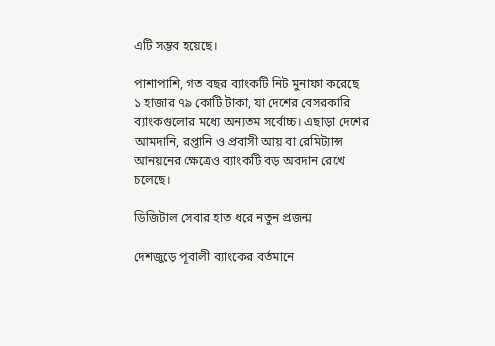এটি সম্ভব হয়েছে।

পাশাপাশি, গত বছর ব্যাংকটি নিট মুনাফা করেছে ১ হাজার ৭৯ কোটি টাকা, যা দেশের বেসরকারি ব্যাংকগুলোর মধ্যে অন্যতম সর্বোচ্চ। এছাড়া দেশের আমদানি, রপ্তানি ও প্রবাসী আয় বা রেমিট্যান্স আনয়নের ক্ষেত্রেও ব্যাংকটি বড় অবদান রেখে চলেছে।

ডিজিটাল সেবার হাত ধরে নতুন প্রজন্ম

দেশজুড়ে পূবালী ব্যাংকের বর্তমানে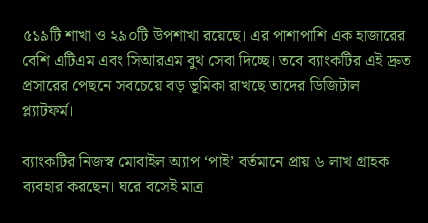৫১৯টি শাখা ও ২৯০টি উপশাখা রয়েছে। এর পাশাপাশি এক হাজারের বেশি এটিএম এবং সিআরএম বুথ সেবা দিচ্ছে। তবে ব্যাংকটির এই দ্রুত প্রসারের পেছনে সবচেয়ে বড় ভূমিকা রাখছে তাদের ডিজিটাল প্ল্যাটফর্ম।

ব্যাংকটির নিজস্ব মোবাইল অ্যাপ ‘পাই’ বর্তমানে প্রায় ৬ লাখ গ্রাহক ব্যবহার করছেন। ঘরে বসেই মাত্র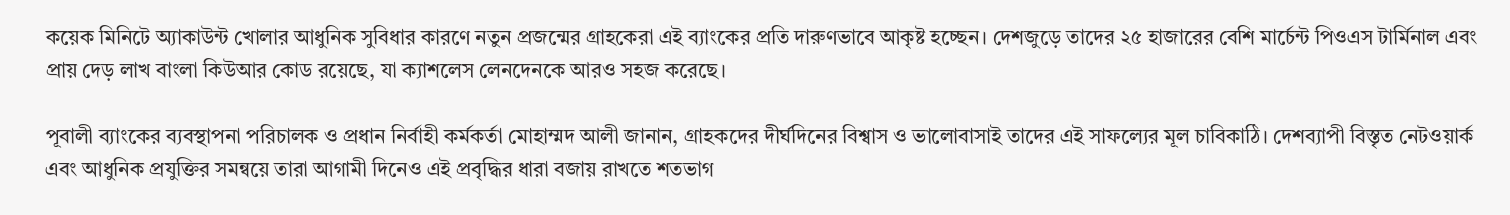কয়েক মিনিটে অ্যাকাউন্ট খোলার আধুনিক সুবিধার কারণে নতুন প্রজন্মের গ্রাহকেরা এই ব্যাংকের প্রতি দারুণভাবে আকৃষ্ট হচ্ছেন। দেশজুড়ে তাদের ২৫ হাজারের বেশি মার্চেন্ট পিওএস টার্মিনাল এবং প্রায় দেড় লাখ বাংলা কিউআর কোড রয়েছে, যা ক্যাশলেস লেনদেনকে আরও সহজ করেছে।

পূবালী ব্যাংকের ব্যবস্থাপনা পরিচালক ও প্রধান নির্বাহী কর্মকর্তা মোহাম্মদ আলী জানান, গ্রাহকদের দীর্ঘদিনের বিশ্বাস ও ভালোবাসাই তাদের এই সাফল্যের মূল চাবিকাঠি। দেশব্যাপী বিস্তৃত নেটওয়ার্ক এবং আধুনিক প্রযুক্তির সমন্বয়ে তারা আগামী দিনেও এই প্রবৃদ্ধির ধারা বজায় রাখতে শতভাগ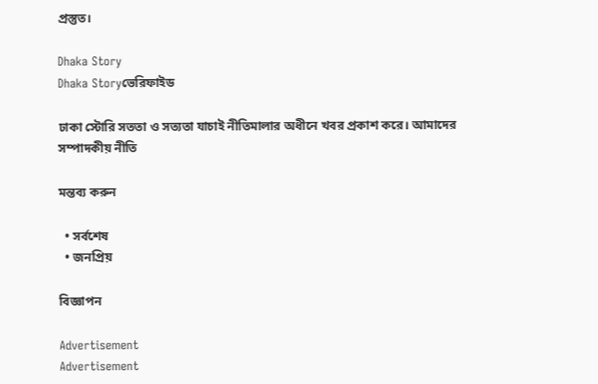প্রস্তুত।

Dhaka Story
Dhaka Storyভেরিফাইড

ঢাকা স্টোরি সততা ও সত্যতা যাচাই নীতিমালার অধীনে খবর প্রকাশ করে। আমাদের সম্পাদকীয় নীতি

মন্তব্য করুন

  • সর্বশেষ
  • জনপ্রিয়

বিজ্ঞাপন

Advertisement
Advertisement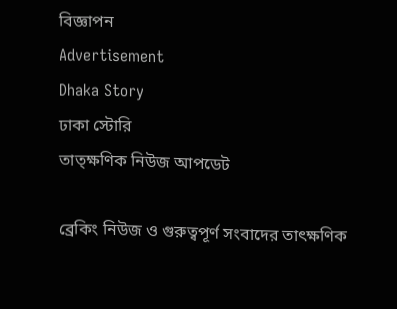বিজ্ঞাপন
Advertisement
Dhaka Story
ঢাকা স্টোরি
তাত্ক্ষণিক নিউজ আপডেট

ব্রেকিং নিউজ ও গুরুত্বপূর্ণ সংবাদের তাৎক্ষণিক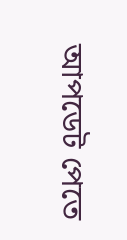আপডেট পেতে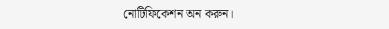নোটিফিকেশন অন করুন।